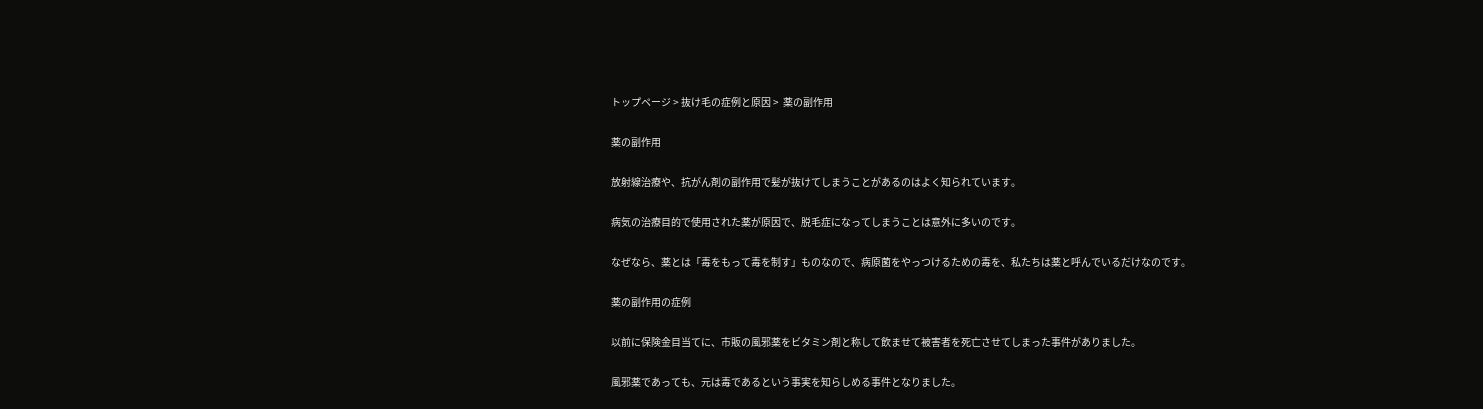トップページ > 抜け毛の症例と原因 >  薬の副作用

薬の副作用

放射線治療や、抗がん剤の副作用で髪が抜けてしまうことがあるのはよく知られています。

病気の治療目的で使用された薬が原因で、脱毛症になってしまうことは意外に多いのです。

なぜなら、薬とは「毒をもって毒を制す」ものなので、病原菌をやっつけるための毒を、私たちは薬と呼んでいるだけなのです。

薬の副作用の症例

以前に保険金目当てに、市販の風邪薬をビタミン剤と称して飲ませて被害者を死亡させてしまった事件がありました。

風邪薬であっても、元は毒であるという事実を知らしめる事件となりました。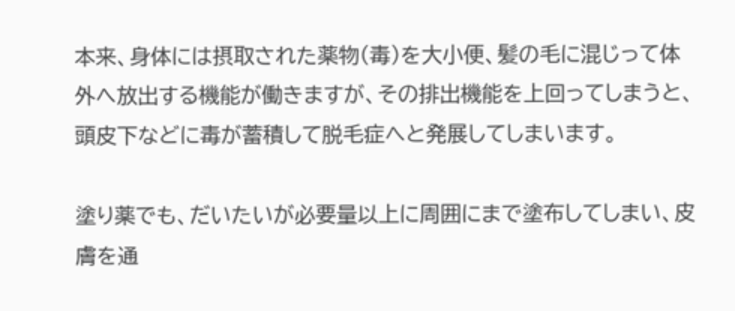本来、身体には摂取された薬物(毒)を大小便、髪の毛に混じって体外へ放出する機能が働きますが、その排出機能を上回ってしまうと、頭皮下などに毒が蓄積して脱毛症へと発展してしまいます。

塗り薬でも、だいたいが必要量以上に周囲にまで塗布してしまい、皮膚を通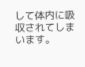して体内に吸収されてしまいます。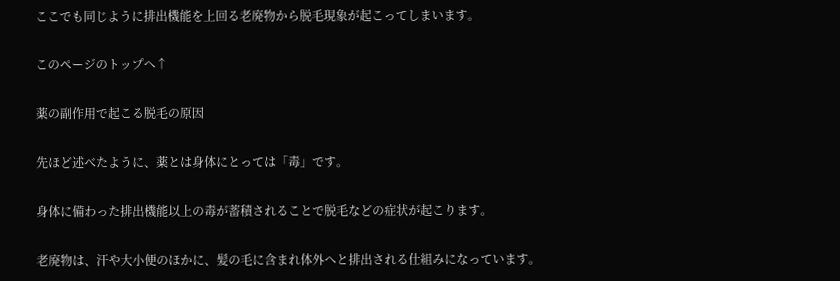ここでも同じように排出機能を上回る老廃物から脱毛現象が起こってしまいます。

このページのトップへ↑

薬の副作用で起こる脱毛の原因

先ほど述べたように、薬とは身体にとっては「毒」です。

身体に備わった排出機能以上の毒が蓄積されることで脱毛などの症状が起こります。

老廃物は、汗や大小便のほかに、髪の毛に含まれ体外へと排出される仕組みになっています。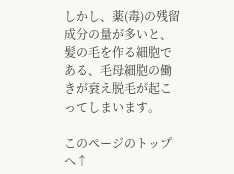しかし、薬(毒)の残留成分の量が多いと、髪の毛を作る細胞である、毛母細胞の働きが衰え脱毛が起こってしまいます。

このページのトップへ↑